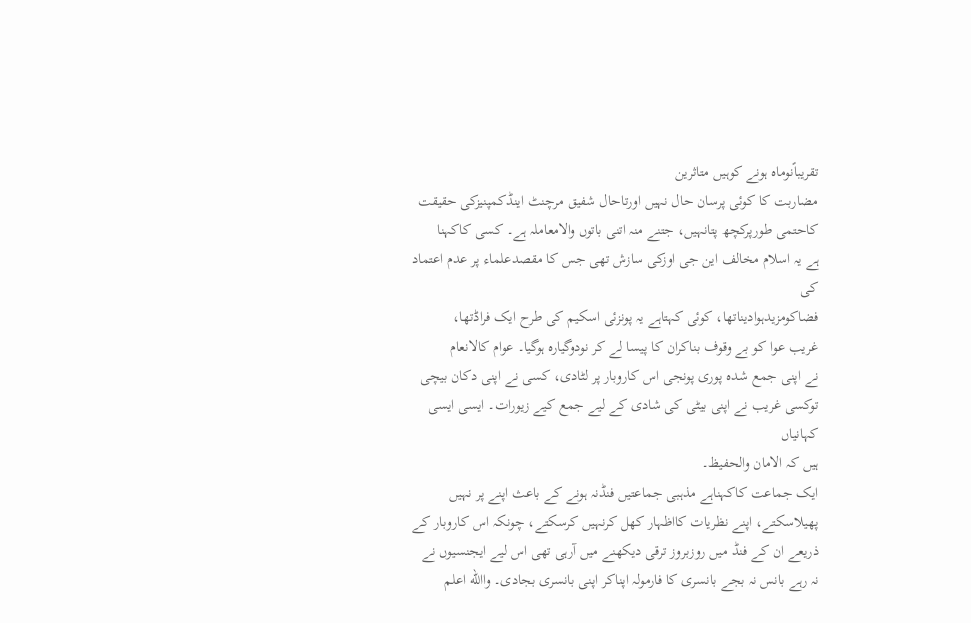تقریباًنوماہ ہونے کوہیں متاثرین
مضاربت کا کوئی پرسان حال نہیں اورتاحال شفیق مرچنٹ اینڈکمپنیزکی حقیقت
کاحتمی طورپرکچھ پتانہیں، جتنے منہ اتنی باتوں والامعاملہ ہے۔ کسی کاکہنا
ہے یہ اسلام مخالف این جی اوزکی سازش تھی جس کا مقصدعلماء پر عدم اعتماد کی
فضاکومزیدہوادیناتھا، کوئی کہتاہے یہ پونزئی اسکیم کی طرح ایک فراڈتھا،
غریب عوا کو بے وقوف بناکران کا پیسا لے کر نودوگیارہ ہوگیا۔ عوام کالانعام
نے اپنی جمع شدہ پوری پونجی اس کاروبار پر لٹادی، کسی نے اپنی دکان بیچی
توکسی غریب نے اپنی بیٹی کی شادی کے لیے جمع کیے زیورات۔ ایسی ایسی کہانیاں
ہیں کہ الامان والحفیظ۔
ایک جماعت کاکہناہے مذہبی جماعتیں فنڈنہ ہونے کے باعث اپنے پر نہیں
پھیلاسکتے، اپنے نظریات کااظہار کھل کرنہیں کرسکتے، چونکہ اس کاروبار کے
ذریعے ان کے فنڈ میں روزبروز ترقی دیکھنے میں آرہی تھی اس لیے ایجنسیوں نے
نہ رہے بانس نہ بجے بانسری کا فارمولہ اپناکر اپنی بانسری بجادی۔ واالله اعلم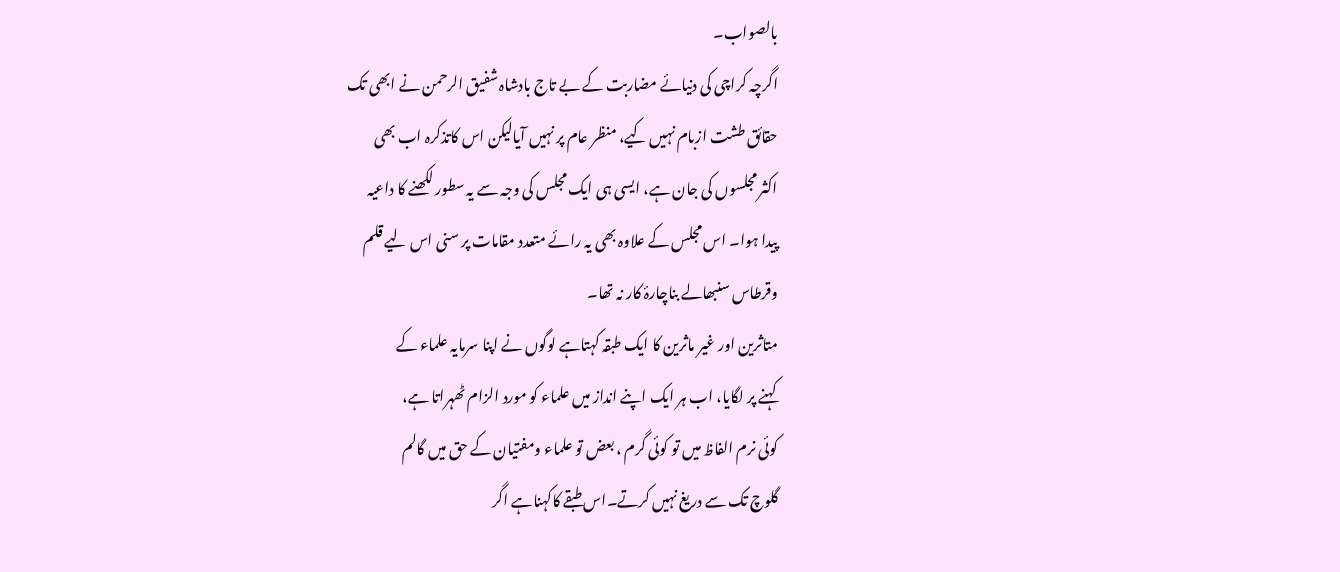بالصواب۔
اگرچہ کراچی کی دنیائے مضاربت کے بے تاج بادشاہ شفیق الرحمن نے ابھی تک
حقائق طشت ازبام نہیں کیے، منظر عام پر نہیں آیالیکن اس کاتذکرہ اب بھی
اکثر مجلسوں کی جان ہے، ایسی ہی ایک مجلس کی وجہ سے یہ سطور لکھنے کا داعیہ
پیدا ہوا۔ اس مجلس کے علاوہ بھی یہ رائے متعدد مقامات پر سنی اس لیے قلم
وقرطاس سنبھالے بناچارۂ کار نہ تھا۔
متاثرین اور غیر ماثرین کا ایک طبقہ کہتاہے لوگوں نے اپنا سرمایہ علماء کے
کہنے پر لگایا، اب ہر ایک اپنے انداز میں علماء کو مورد الزام ٹھہراتا ہے،
کوئی نرم الفاظ میں تو کوئی گرم ، بعض تو علماء ومفتیان کے حق میں گالم
گلوچ تک سے دریغ نہیں کرتے۔اس طبقے کاکہناہے اگر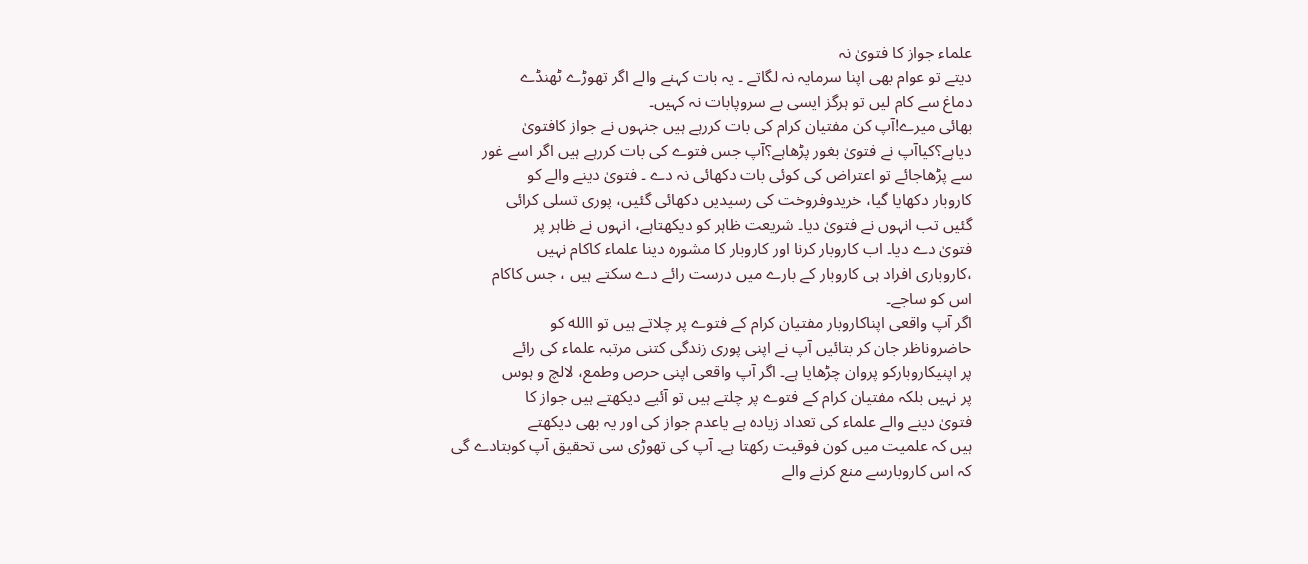علماء جواز کا فتویٰ نہ
دیتے تو عوام بھی اپنا سرمایہ نہ لگاتے ۔ یہ بات کہنے والے اگر تھوڑے ٹھنڈے
دماغ سے کام لیں تو ہرگز ایسی بے سروپابات نہ کہیں۔
بھائی میرے!آپ کن مفتیان کرام کی بات کررہے ہیں جنہوں نے جواز کافتویٰ
دیاہے؟کیاآپ نے فتویٰ بغور پڑھاہے؟آپ جس فتوے کی بات کررہے ہیں اگر اسے غور
سے پڑھاجائے تو اعتراض کی کوئی بات دکھائی نہ دے ۔ فتویٰ دینے والے کو
کاروبار دکھایا گیا، خریدوفروخت کی رسیدیں دکھائی گئیں، پوری تسلی کرائی
گئیں تب انہوں نے فتویٰ دیا۔ شریعت ظاہر کو دیکھتاہے، انہوں نے ظاہر پر
فتویٰ دے دیا۔ اب کاروبار کرنا اور کاروبار کا مشورہ دینا علماء کاکام نہیں
،کاروباری افراد ہی کاروبار کے بارے میں درست رائے دے سکتے ہیں ، جس کاکام
اس کو ساجے۔
اگر آپ واقعی اپناکاروبار مفتیان کرام کے فتوے پر چلاتے ہیں تو االله کو
حاضروناظر جان کر بتائیں آپ نے اپنی پوری زندگی کتنی مرتبہ علماء کی رائے
پر اپنیکاروبارکو پروان چڑھایا ہے۔ اگر آپ واقعی اپنی حرص وطمع، لالچ و ہوس
پر نہیں بلکہ مفتیان کرام کے فتوے پر چلتے ہیں تو آئیے دیکھتے ہیں جواز کا
فتویٰ دینے والے علماء کی تعداد زیادہ ہے یاعدم جواز کی اور یہ بھی دیکھتے
ہیں کہ علمیت میں کون فوقیت رکھتا ہے۔ آپ کی تھوڑی سی تحقیق آپ کوبتادے گی
کہ اس کاروبارسے منع کرنے والے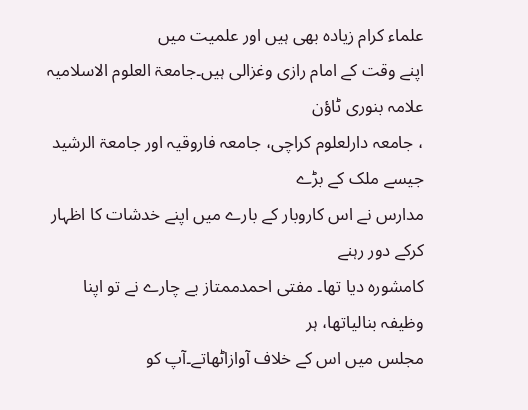علماء کرام زیادہ بھی ہیں اور علمیت میں
اپنے وقت کے امام رازی وغزالی ہیں۔جامعۃ العلوم الاسلامیہ علامہ بنوری ٹاؤن
، جامعہ دارلعلوم کراچی، جامعہ فاروقیہ اور جامعۃ الرشید جیسے ملک کے بڑے
مدارس نے اس کاروبار کے بارے میں اپنے خدشات کا اظہار کرکے دور رہنے
کامشورہ دیا تھا۔ مفتی احمدممتاز بے چارے نے تو اپنا وظیفہ بنالیاتھا، ہر
مجلس میں اس کے خلاف آوازاٹھاتے۔آپ کو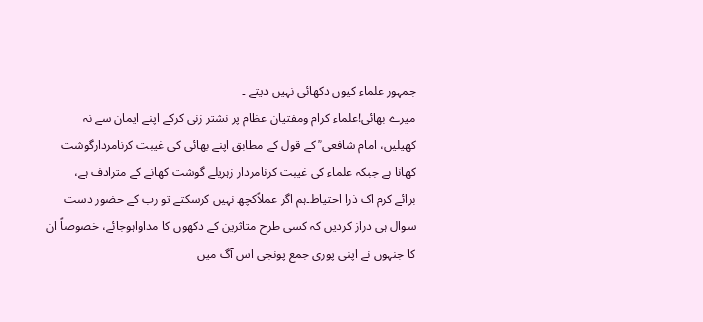جمہور علماء کیوں دکھائی نہیں دیتے ۔
میرے بھائی!علماء کرام ومفتیان عظام پر نشتر زنی کرکے اپنے ایمان سے نہ
کھیلیں، امام شافعی ؒ کے قول کے مطابق اپنے بھائی کی غیبت کرنامردارگوشت
کھانا ہے جبکہ علماء کی غیبت کرنامردار زہریلے گوشت کھانے کے مترادف ہے،
برائے کرم اک ذرا احتیاط۔ہم اگر عملاًکچھ نہیں کرسکتے تو رب کے حضور دست
سوال ہی دراز کردیں کہ کسی طرح متاثرین کے دکھوں کا مداواہوجائے، خصوصاً ان
کا جنہوں نے اپنی پوری جمع پونجی اس آگ میں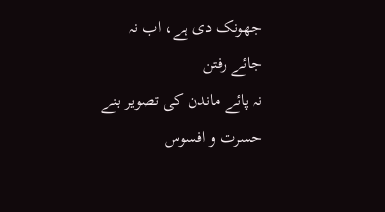جھونک دی ہے، اب نہ جائے رفتن
نہ پائے ماندن کی تصویر بنے حسرت و افسوس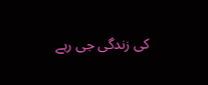کی زندگی جی رہے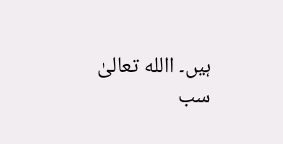ہیں۔ االله تعالیٰ
سب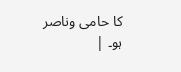کا حامی وناصر ہو۔ |